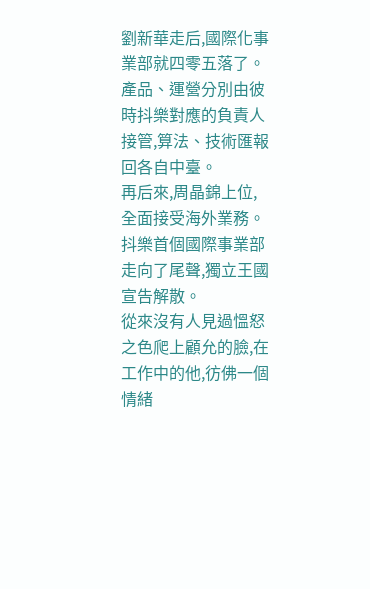劉新華走后,國際化事業部就四零五落了。
產品、運營分別由彼時抖樂對應的負責人接管,算法、技術匯報回各自中臺。
再后來,周晶錦上位,全面接受海外業務。
抖樂首個國際事業部走向了尾聲,獨立王國宣告解散。
從來沒有人見過慍怒之色爬上顧允的臉,在工作中的他,彷佛一個情緒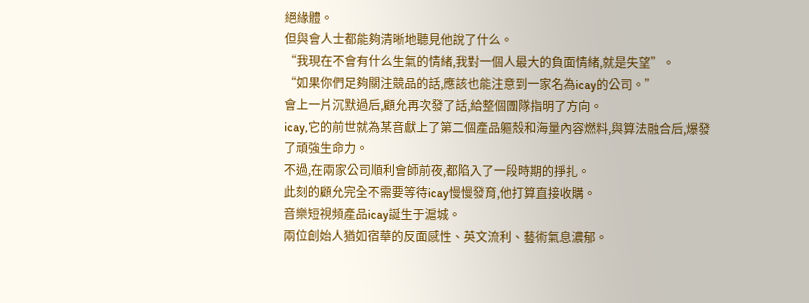絕緣體。
但與會人士都能夠清晰地聽見他說了什么。
“我現在不會有什么生氣的情緒,我對一個人最大的負面情緒,就是失望”。
“如果你們足夠關注競品的話,應該也能注意到一家名為icay的公司。”
會上一片沉默過后,顧允再次發了話,給整個團隊指明了方向。
icay,它的前世就為某音獻上了第二個產品軀殼和海量內容燃料,與算法融合后,爆發了頑強生命力。
不過,在兩家公司順利會師前夜,都陷入了一段時期的掙扎。
此刻的顧允完全不需要等待icay慢慢發育,他打算直接收購。
音樂短視頻產品icay誕生于滬城。
兩位創始人猶如宿華的反面感性、英文流利、藝術氣息濃郁。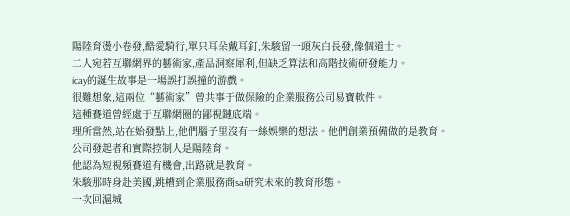陽陸育燙小卷發,酷愛騎行,單只耳朵戴耳釘,朱駿留一頭灰白長發,像個道士。
二人宛若互聯網界的藝術家,產品洞察犀利,但缺乏算法和高階技術研發能力。
icay的誕生故事是一場誤打誤撞的游戲。
很難想象,這兩位“藝術家”曾共事于做保險的企業服務公司易寶軟件。
這種賽道曾經處于互聯網圈的鄙視鏈底端。
理所當然,站在始發點上,他們腦子里沒有一絲娛樂的想法。他們創業預備做的是教育。
公司發起者和實際控制人是陽陸育。
他認為短視頻賽道有機會,出路就是教育。
朱駿那時身赴美國,跳槽到企業服務商sa研究未來的教育形態。
一次回滬城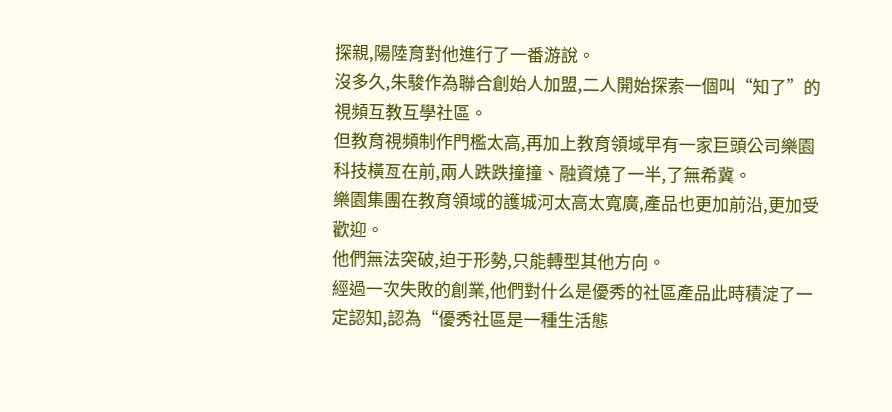探親,陽陸育對他進行了一番游說。
沒多久,朱駿作為聯合創始人加盟,二人開始探索一個叫“知了”的視頻互教互學社區。
但教育視頻制作門檻太高,再加上教育領域早有一家巨頭公司樂園科技橫亙在前,兩人跌跌撞撞、融資燒了一半,了無希冀。
樂園集團在教育領域的護城河太高太寬廣,產品也更加前沿,更加受歡迎。
他們無法突破,迫于形勢,只能轉型其他方向。
經過一次失敗的創業,他們對什么是優秀的社區產品此時積淀了一定認知,認為“優秀社區是一種生活態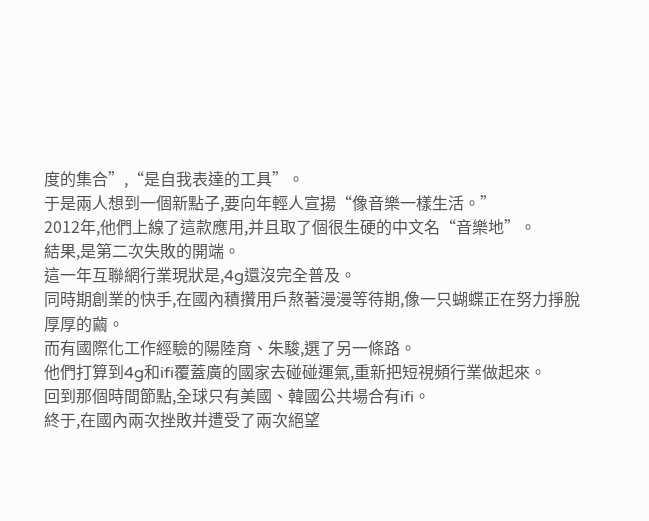度的集合”,“是自我表達的工具”。
于是兩人想到一個新點子,要向年輕人宣揚“像音樂一樣生活。”
2012年,他們上線了這款應用,并且取了個很生硬的中文名“音樂地”。
結果,是第二次失敗的開端。
這一年互聯網行業現狀是,4g還沒完全普及。
同時期創業的快手,在國內積攢用戶熬著漫漫等待期,像一只蝴蝶正在努力掙脫厚厚的繭。
而有國際化工作經驗的陽陸育、朱駿,選了另一條路。
他們打算到4g和ifi覆蓋廣的國家去碰碰運氣,重新把短視頻行業做起來。
回到那個時間節點,全球只有美國、韓國公共場合有ifi。
終于,在國內兩次挫敗并遭受了兩次絕望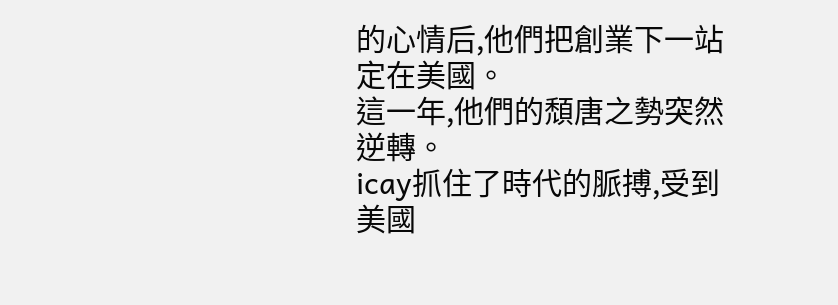的心情后,他們把創業下一站定在美國。
這一年,他們的頹唐之勢突然逆轉。
icay抓住了時代的脈搏,受到美國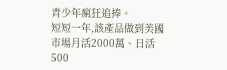青少年瘋狂追捧。
短短一年,該產品做到美國市場月活2000萬、日活500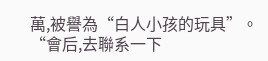萬,被譽為“白人小孩的玩具”。
“會后,去聯系一下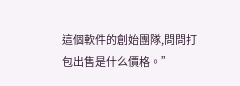這個軟件的創始團隊,問問打包出售是什么價格。”